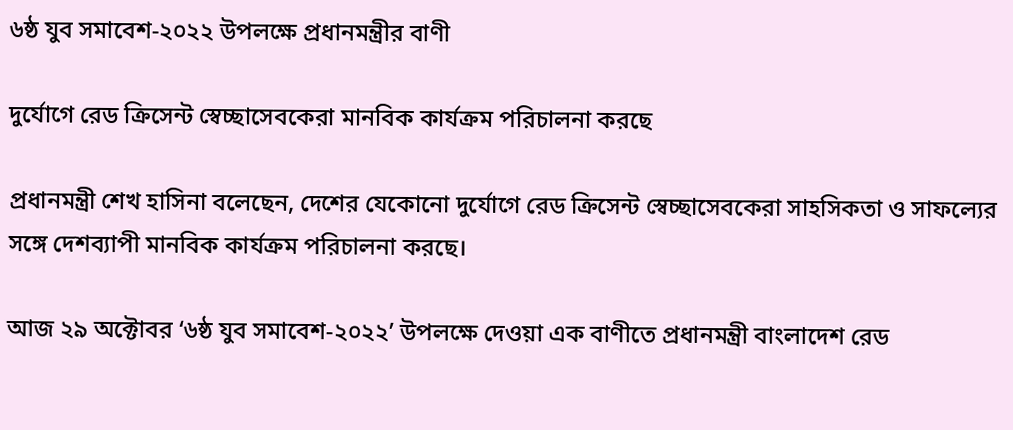৬ষ্ঠ যুব সমাবেশ-২০২২ উপলক্ষে প্রধানমন্ত্রীর বাণী

দুর্যোগে রেড ক্রিসেন্ট স্বেচ্ছাসেবকেরা মানবিক কার্যক্রম পরিচালনা করছে

প্রধানমন্ত্রী শেখ হাসিনা বলেছেন, দেশের যেকোনো দুর্যোগে রেড ক্রিসেন্ট স্বেচ্ছাসেবকেরা সাহসিকতা ও সাফল্যের সঙ্গে দেশব্যাপী মানবিক কার্যক্রম পরিচালনা করছে।

আজ ২৯ অক্টোবর ‘৬ষ্ঠ যুব সমাবেশ-২০২২’ উপলক্ষে দেওয়া এক বাণীতে প্রধানমন্ত্রী বাংলাদেশ রেড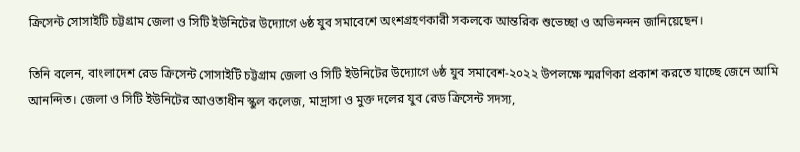ক্রিসেন্ট সোসাইটি চট্টগ্রাম জেলা ও সিটি ইউনিটের উদ্যোগে ৬ষ্ঠ যুব সমাবেশে অংশগ্রহণকারী সকলকে আন্তরিক শুভেচ্ছা ও অভিনন্দন জানিয়েছেন।

তিনি বলেন, বাংলাদেশ রেড ক্রিসেন্ট সোসাইটি চট্টগ্রাম জেলা ও সিটি ইউনিটের উদ্যোগে ৬ষ্ঠ যুব সমাবেশ-২০২২ উপলক্ষে স্মরণিকা প্রকাশ করতে যাচ্ছে জেনে আমি আনন্দিত। জেলা ও সিটি ইউনিটের আওতাধীন স্কুল কলেজ, মাদ্রাসা ও মুক্ত দলের যুব রেড ক্রিসেন্ট সদস্য,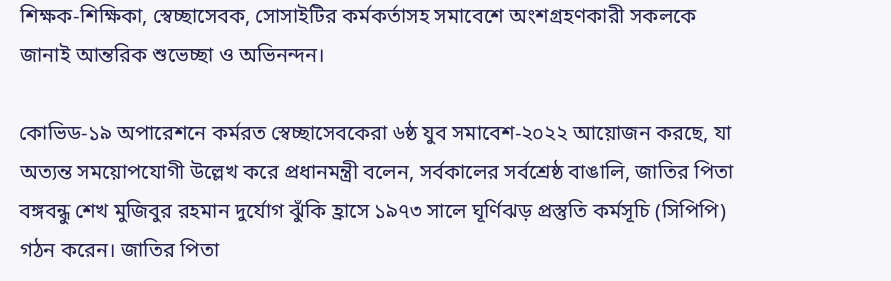শিক্ষক-শিক্ষিকা, স্বেচ্ছাসেবক, সোসাইটির কর্মকর্তাসহ সমাবেশে অংশগ্রহণকারী সকলকে জানাই আন্তরিক শুভেচ্ছা ও অভিনন্দন।

কোভিড-১৯ অপারেশনে কর্মরত স্বেচ্ছাসেবকেরা ৬ষ্ঠ যুব সমাবেশ-২০২২ আয়োজন করছে, যা অত্যন্ত সময়োপযোগী উল্লেখ করে প্রধানমন্ত্রী বলেন, সর্বকালের সর্বশ্রেষ্ঠ বাঙালি, জাতির পিতা  বঙ্গবন্ধু শেখ মুজিবুর রহমান দুর্যোগ ঝুঁকি হ্রাসে ১৯৭৩ সালে ঘূর্ণিঝড় প্রস্তুতি কর্মসূচি (সিপিপি) গঠন করেন। জাতির পিতা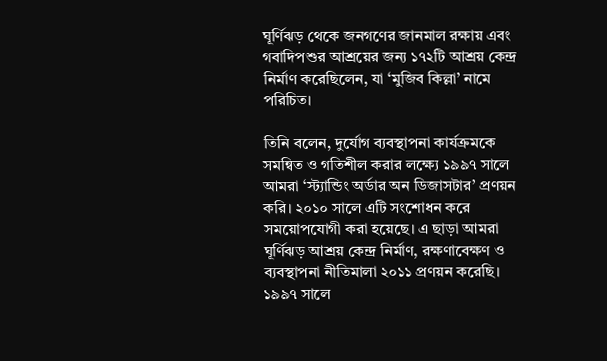ঘূর্ণিঝড় থেকে জনগণের জানমাল রক্ষায় এবং গবাদিপশুর আশ্রয়ের জন্য ১৭২টি আশ্রয় কেন্দ্র নির্মাণ করেছিলেন, যা ‘মুজিব কিল্লা’ নামে পরিচিত।

তিনি বলেন, দুর্যোগ ব্যবস্থাপনা কার্যক্রমকে সমন্বিত ও গতিশীল করার লক্ষ্যে ১৯৯৭ সালে আমরা ‘স্ট্যান্ডিং অর্ডার অন ডিজাসটার’ প্রণয়ন করি। ২০১০ সালে এটি সংশোধন করে সময়োপযোগী করা হয়েছে। এ ছাড়া আমরা ঘূর্ণিঝড় আশ্রয় কেন্দ্র নির্মাণ, রক্ষণাবেক্ষণ ও ব্যবস্থাপনা নীতিমালা ২০১১ প্রণয়ন করেছি। ১৯৯৭ সালে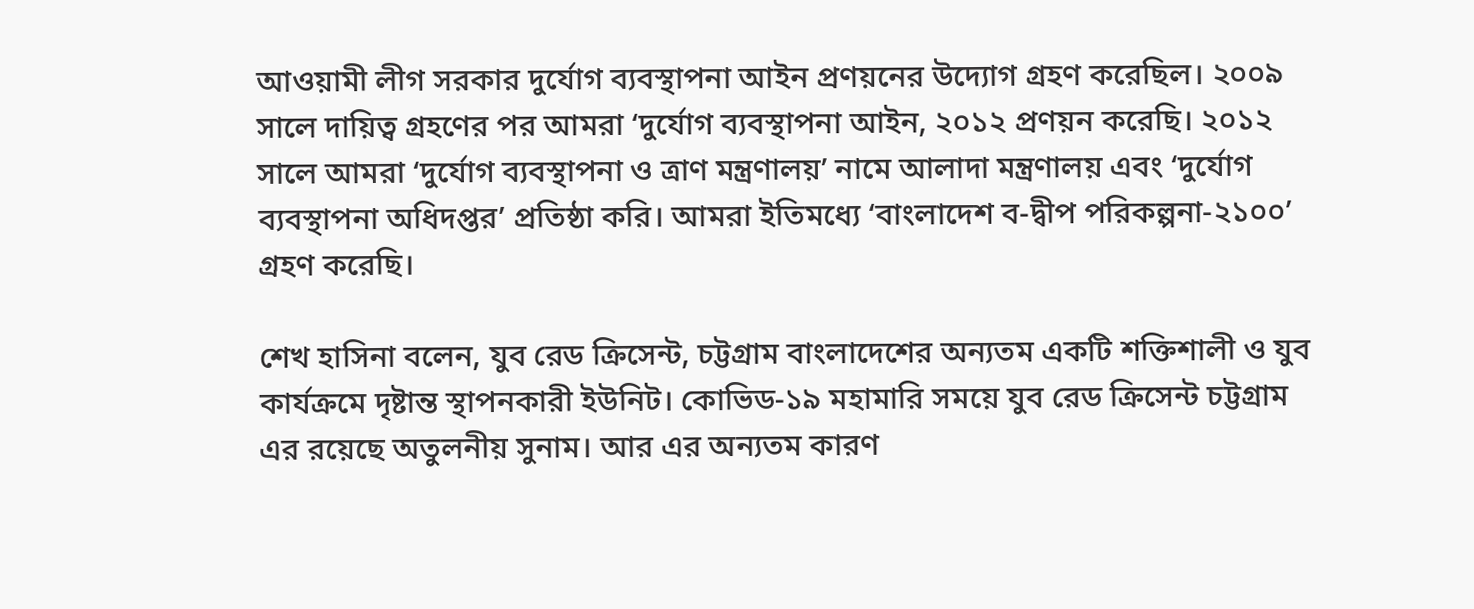আওয়ামী লীগ সরকার দুর্যোগ ব্যবস্থাপনা আইন প্রণয়নের উদ্যোগ গ্রহণ করেছিল। ২০০৯ সালে দায়িত্ব গ্রহণের পর আমরা ‘দুর্যোগ ব্যবস্থাপনা আইন, ২০১২ প্রণয়ন করেছি। ২০১২ সালে আমরা ‘দুর্যোগ ব্যবস্থাপনা ও ত্রাণ মন্ত্রণালয়’ নামে আলাদা মন্ত্রণালয় এবং ‘দুর্যোগ ব্যবস্থাপনা অধিদপ্তর’ প্রতিষ্ঠা করি। আমরা ইতিমধ্যে ‘বাংলাদেশ ব-দ্বীপ পরিকল্পনা-২১০০’ গ্রহণ করেছি।

শেখ হাসিনা বলেন, যুব রেড ক্রিসেন্ট, চট্টগ্রাম বাংলাদেশের অন্যতম একটি শক্তিশালী ও যুব কার্যক্রমে দৃষ্টান্ত স্থাপনকারী ইউনিট। কোভিড-১৯ মহামারি সময়ে যুব রেড ক্রিসেন্ট চট্টগ্রাম এর রয়েছে অতুলনীয় সুনাম। আর এর অন্যতম কারণ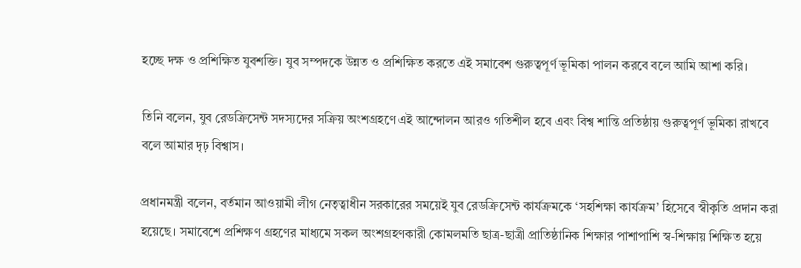হচ্ছে দক্ষ ও প্রশিক্ষিত যুবশক্তি। যুব সম্পদকে উন্নত ও প্রশিক্ষিত করতে এই সমাবেশ গুরুত্বপূর্ণ ভূমিকা পালন করবে বলে আমি আশা করি।

তিনি বলেন, যুব রেডক্রিসেন্ট সদস্যদের সক্রিয় অংশগ্রহণে এই আন্দোলন আরও গতিশীল হবে এবং বিশ্ব শান্তি প্রতিষ্ঠায় গুরুত্বপূর্ণ ভূমিকা রাখবে বলে আমার দৃঢ় বিশ্বাস।

প্রধানমন্ত্রী বলেন, বর্তমান আওয়ামী লীগ নেতৃত্বাধীন সরকারের সময়েই যুব রেডক্রিসেন্ট কার্যক্রমকে ‘সহশিক্ষা কার্যক্রম’ হিসেবে স্বীকৃতি প্রদান করা হয়েছে। সমাবেশে প্রশিক্ষণ গ্রহণের মাধ্যমে সকল অংশগ্রহণকারী কোমলমতি ছাত্র-ছাত্রী প্রাতিষ্ঠানিক শিক্ষার পাশাপাশি স্ব-শিক্ষায় শিক্ষিত হয়ে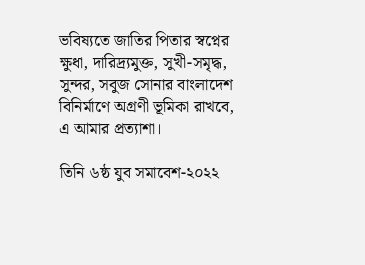ভবিষ্যতে জাতির পিতার স্বপ্নের ক্ষুধা, দারিদ্র্যমুক্ত, সুখী-সমৃদ্ধ, সুন্দর, সবুজ সোনার বাংলাদেশ বিনির্মাণে অগ্রণী ভূমিকা রাখবে, এ আমার প্রত্যাশা।

তিনি ৬ষ্ঠ যুব সমাবেশ-২০২২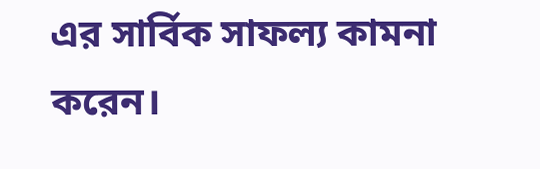এর সার্বিক সাফল্য কামনা করেন।